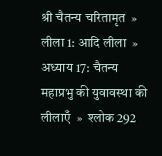श्री चैतन्य चरितामृत  »  लीला 1: आदि लीला  »  अध्याय 17: चैतन्य महाप्रभु की युवावस्था की लीलाएँ  »  श्लोक 292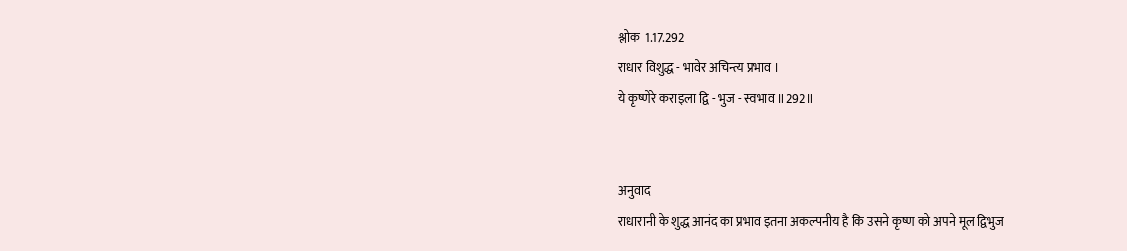श्लोक  1.17.292
राधार विशुद्ध - भावेर अचिन्त्य प्रभाव ।
ये कृष्णेरे कराइला द्वि - भुज - स्वभाव ॥292॥


अनुवाद
राधारानी के शुद्ध आनंद का प्रभाव इतना अकल्पनीय है कि उसने कृष्ण को अपने मूल द्विभुज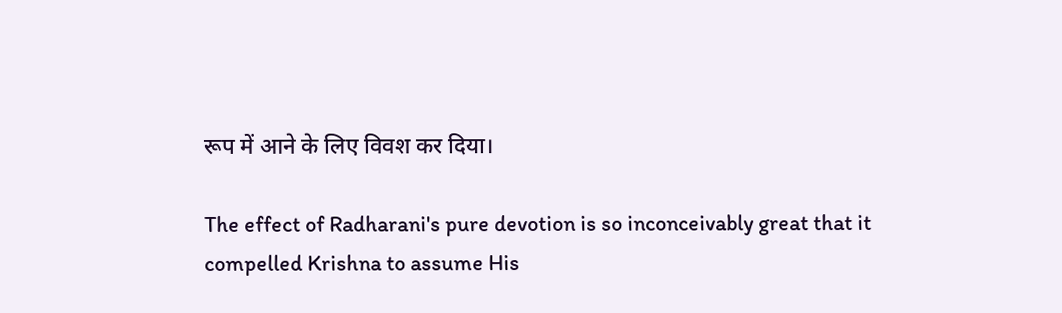रूप में आने के लिए विवश कर दिया।

The effect of Radharani's pure devotion is so inconceivably great that it compelled Krishna to assume His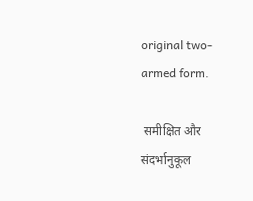original two-armed form.

 समीक्षित और संदर्भानुकूल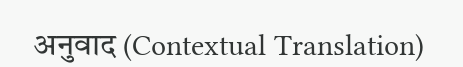अनुवाद (Contextual Translation)